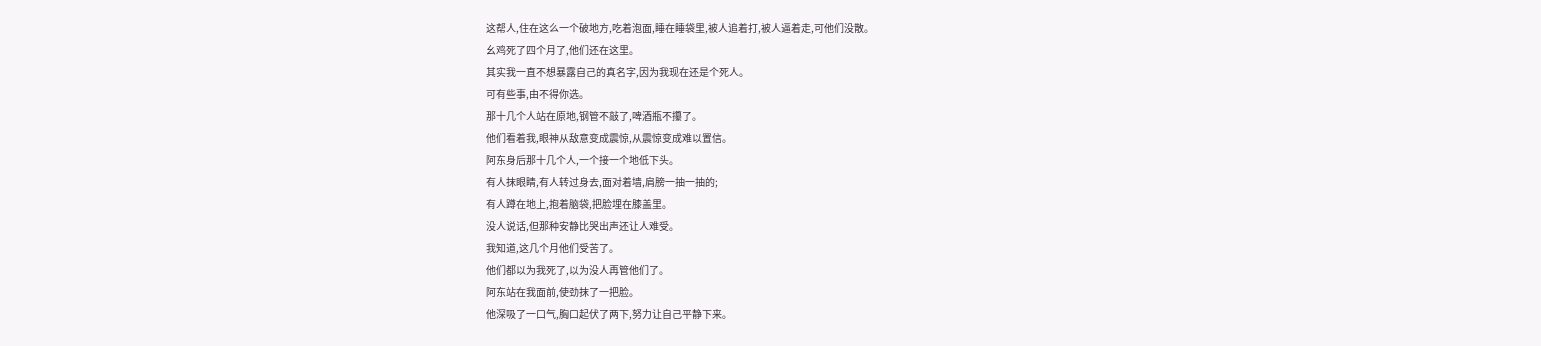这帮人,住在这么一个破地方,吃着泡面,睡在睡袋里,被人追着打,被人逼着走,可他们没散。
幺鸡死了四个月了,他们还在这里。
其实我一直不想暴露自己的真名字,因为我现在还是个死人。
可有些事,由不得你选。
那十几个人站在原地,钢管不敲了,啤酒瓶不攥了。
他们看着我,眼神从敌意变成震惊,从震惊变成难以置信。
阿东身后那十几个人,一个接一个地低下头。
有人抹眼睛,有人转过身去,面对着墙,肩膀一抽一抽的;
有人蹲在地上,抱着脑袋,把脸埋在膝盖里。
没人说话,但那种安静比哭出声还让人难受。
我知道,这几个月他们受苦了。
他们都以为我死了,以为没人再管他们了。
阿东站在我面前,使劲抹了一把脸。
他深吸了一口气,胸口起伏了两下,努力让自己平静下来。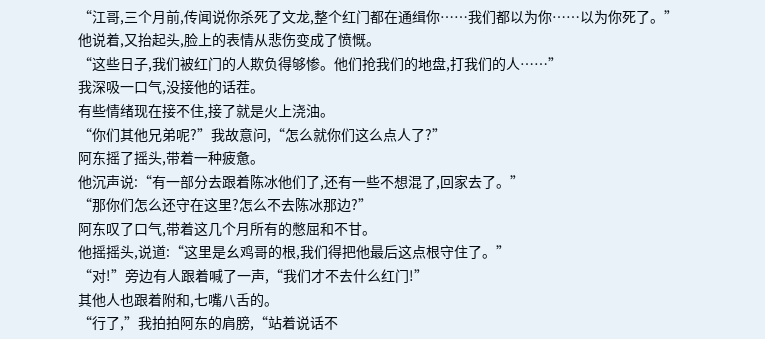“江哥,三个月前,传闻说你杀死了文龙,整个红门都在通缉你……我们都以为你……以为你死了。”
他说着,又抬起头,脸上的表情从悲伤变成了愤慨。
“这些日子,我们被红门的人欺负得够惨。他们抢我们的地盘,打我们的人……”
我深吸一口气,没接他的话茬。
有些情绪现在接不住,接了就是火上浇油。
“你们其他兄弟呢?”我故意问,“怎么就你们这么点人了?”
阿东摇了摇头,带着一种疲惫。
他沉声说:“有一部分去跟着陈冰他们了,还有一些不想混了,回家去了。”
“那你们怎么还守在这里?怎么不去陈冰那边?”
阿东叹了口气,带着这几个月所有的憋屈和不甘。
他摇摇头,说道:“这里是幺鸡哥的根,我们得把他最后这点根守住了。”
“对!”旁边有人跟着喊了一声,“我们才不去什么红门!”
其他人也跟着附和,七嘴八舌的。
“行了,”我拍拍阿东的肩膀,“站着说话不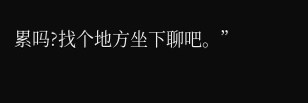累吗?找个地方坐下聊吧。”